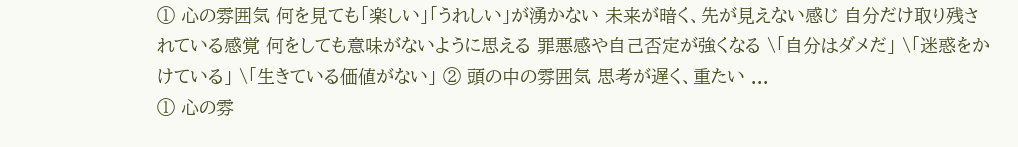① 心の雰囲気 何を見ても「楽しい」「うれしい」が湧かない 未来が暗く、先が見えない感じ 自分だけ取り残されている感覚 何をしても意味がないように思える 罪悪感や自己否定が強くなる \「自分はダメだ」 \「迷惑をかけている」 \「生きている価値がない」 ② 頭の中の雰囲気 思考が遅く、重たい ...
① 心の雰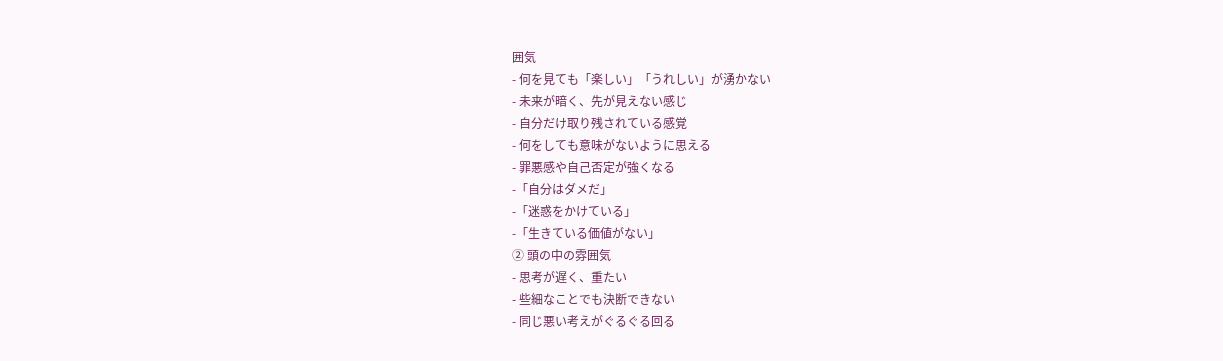囲気
- 何を見ても「楽しい」「うれしい」が湧かない
- 未来が暗く、先が見えない感じ
- 自分だけ取り残されている感覚
- 何をしても意味がないように思える
- 罪悪感や自己否定が強くなる
-「自分はダメだ」
-「迷惑をかけている」
-「生きている価値がない」
② 頭の中の雰囲気
- 思考が遅く、重たい
- 些細なことでも決断できない
- 同じ悪い考えがぐるぐる回る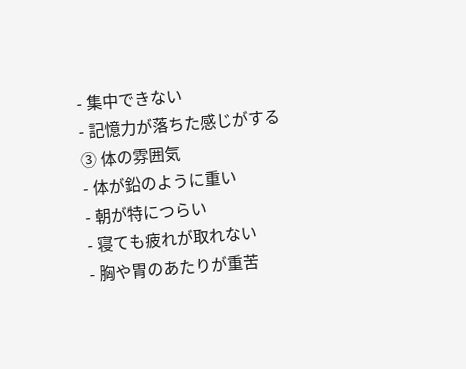- 集中できない
- 記憶力が落ちた感じがする
③ 体の雰囲気
- 体が鉛のように重い
- 朝が特につらい
- 寝ても疲れが取れない
- 胸や胃のあたりが重苦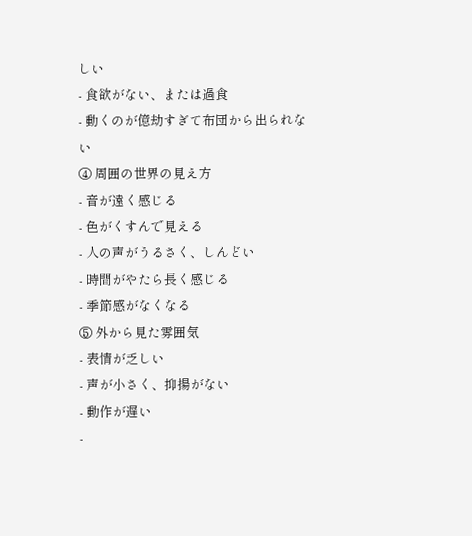しい
- 食欲がない、または過食
- 動くのが億劫すぎて布団から出られない
④ 周囲の世界の見え方
- 音が遠く感じる
- 色がくすんで見える
- 人の声がうるさく、しんどい
- 時間がやたら長く感じる
- 季節感がなくなる
⑤ 外から見た雰囲気
- 表情が乏しい
- 声が小さく、抑揚がない
- 動作が遅い
-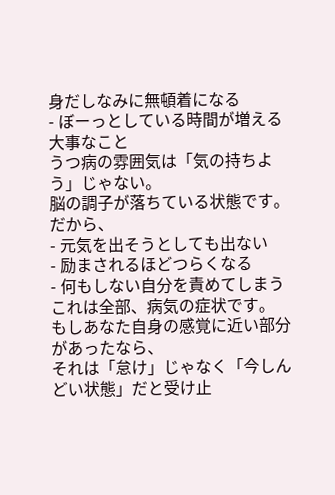身だしなみに無頓着になる
- ぼーっとしている時間が増える
大事なこと
うつ病の雰囲気は「気の持ちよう」じゃない。
脳の調子が落ちている状態です。
だから、
- 元気を出そうとしても出ない
- 励まされるほどつらくなる
- 何もしない自分を責めてしまう
これは全部、病気の症状です。
もしあなた自身の感覚に近い部分があったなら、
それは「怠け」じゃなく「今しんどい状態」だと受け止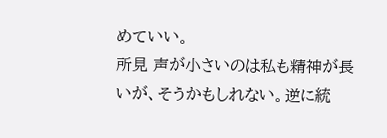めていい。
所見 声が小さいのは私も精神が長いが、そうかもしれない。逆に統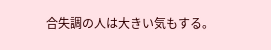合失調の人は大きい気もする。